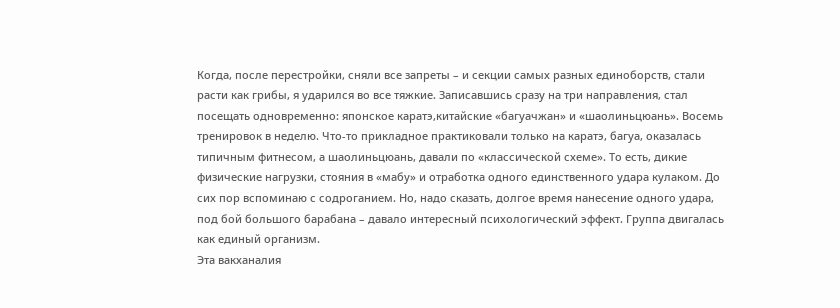Когда, после перестройки, сняли все запреты – и секции самых разных единоборств, стали расти как грибы, я ударился во все тяжкие. Записавшись сразу на три направления, стал посещать одновременно: японское каратэ,китайские «багуачжан» и «шаолиньцюань». Восемь тренировок в неделю. Что-то прикладное практиковали только на каратэ, багуа, оказалась типичным фитнесом, а шаолиньцюань, давали по «классической схеме». То есть, дикие физические нагрузки, стояния в «мабу» и отработка одного единственного удара кулаком. До сих пор вспоминаю с содроганием. Но, надо сказать, долгое время нанесение одного удара, под бой большого барабана – давало интересный психологический эффект. Группа двигалась как единый организм.
Эта вакханалия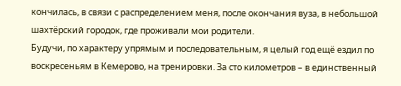кончилась, в связи с распределением меня, после окончания вуза, в небольшой шахтёрский городок, где проживали мои родители.
Будучи, по характеру упрямым и последовательным, я целый год ещё ездил по воскресеньям в Кемерово, на тренировки. За сто километров – в единственный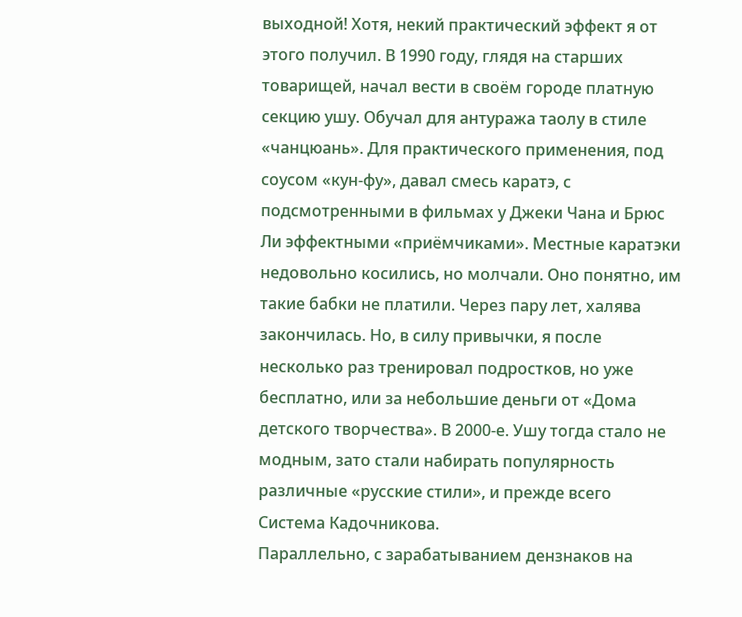выходной! Хотя, некий практический эффект я от этого получил. В 1990 году, глядя на старших товарищей, начал вести в своём городе платную секцию ушу. Обучал для антуража таолу в стиле «чанцюань». Для практического применения, под соусом «кун-фу», давал смесь каратэ, с подсмотренными в фильмах у Джеки Чана и Брюс Ли эффектными «приёмчиками». Местные каратэки недовольно косились, но молчали. Оно понятно, им такие бабки не платили. Через пару лет, халява закончилась. Но, в силу привычки, я после несколько раз тренировал подростков, но уже бесплатно, или за небольшие деньги от «Дома детского творчества». В 2000-е. Ушу тогда стало не модным, зато стали набирать популярность различные «русские стили», и прежде всего Система Кадочникова.
Параллельно, с зарабатыванием дензнаков на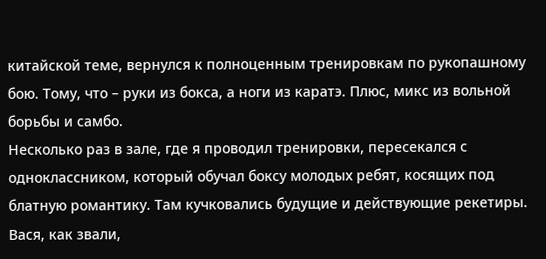китайской теме, вернулся к полноценным тренировкам по рукопашному бою. Тому, что – руки из бокса, а ноги из каратэ. Плюс, микс из вольной борьбы и самбо.
Несколько раз в зале, где я проводил тренировки, пересекался с одноклассником, который обучал боксу молодых ребят, косящих под блатную романтику. Там кучковались будущие и действующие рекетиры. Вася, как звали,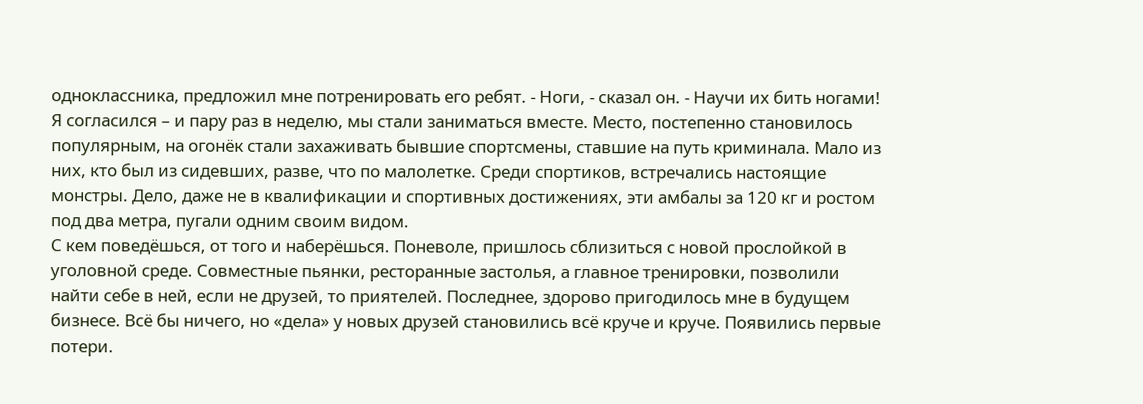одноклассника, предложил мне потренировать его ребят. - Ноги, - сказал он. - Научи их бить ногами! Я согласился – и пару раз в неделю, мы стали заниматься вместе. Место, постепенно становилось популярным, на огонёк стали захаживать бывшие спортсмены, ставшие на путь криминала. Мало из них, кто был из сидевших, разве, что по малолетке. Среди спортиков, встречались настоящие монстры. Дело, даже не в квалификации и спортивных достижениях, эти амбалы за 120 кг и ростом под два метра, пугали одним своим видом.
С кем поведёшься, от того и наберёшься. Поневоле, пришлось сблизиться с новой прослойкой в уголовной среде. Совместные пьянки, ресторанные застолья, а главное тренировки, позволили найти себе в ней, если не друзей, то приятелей. Последнее, здорово пригодилось мне в будущем бизнесе. Всё бы ничего, но «дела» у новых друзей становились всё круче и круче. Появились первые потери.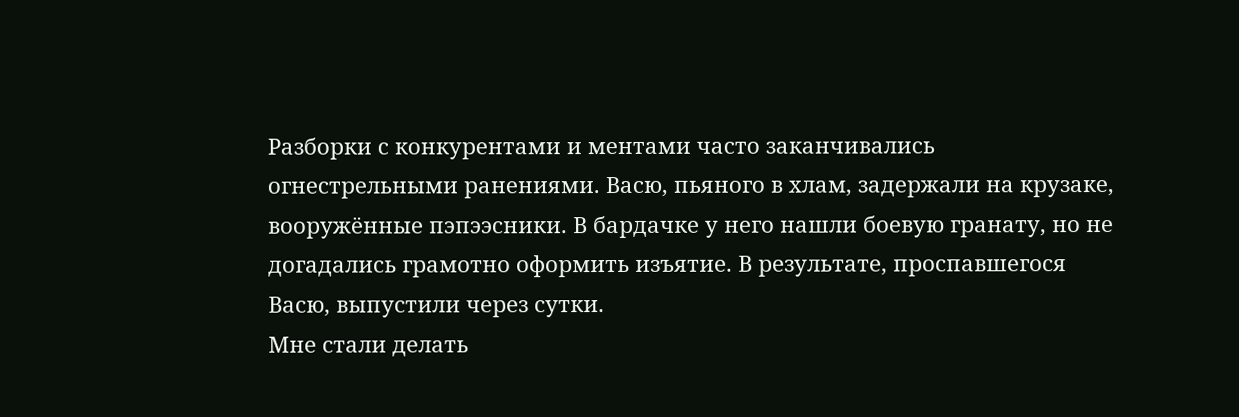Разборки с конкурентами и ментами часто заканчивались огнестрельными ранениями. Васю, пьяного в хлам, задержали на крузаке, вооружённые пэпээсники. В бардачке у него нашли боевую гранату, но не догадались грамотно оформить изъятие. В результате, проспавшегося Васю, выпустили через сутки.
Мне стали делать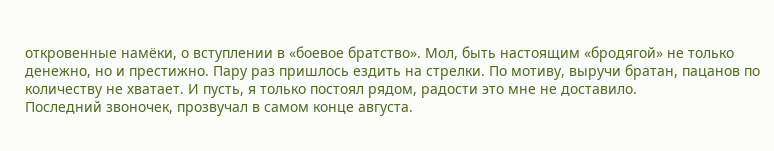откровенные намёки, о вступлении в «боевое братство». Мол, быть настоящим «бродягой» не только денежно, но и престижно. Пару раз пришлось ездить на стрелки. По мотиву, выручи братан, пацанов по количеству не хватает. И пусть, я только постоял рядом, радости это мне не доставило.
Последний звоночек, прозвучал в самом конце августа.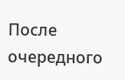После очередного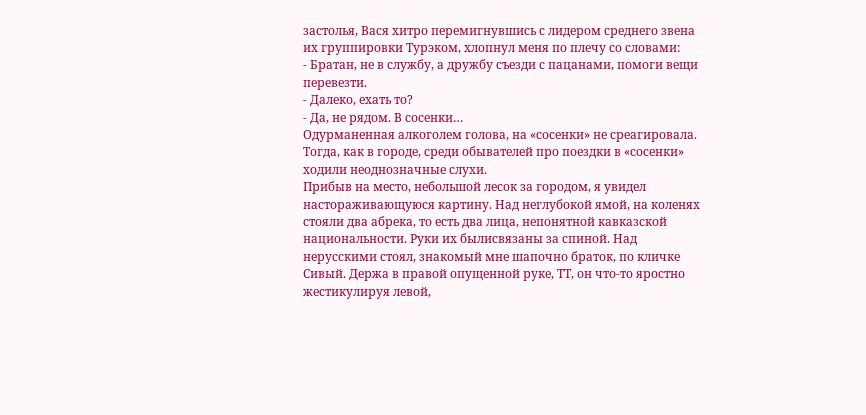застолья, Вася хитро перемигнувшись с лидером среднего звена их группировки Турэком, хлопнул меня по плечу со словами:
- Братан, не в службу, а дружбу съезди с пацанами, помоги вещи перевезти.
- Далеко, ехать то?
- Да, не рядом. В сосенки…
Одурманенная алкоголем голова, на «сосенки» не среагировала. Тогда, как в городе, среди обывателей про поездки в «сосенки» ходили неоднозначные слухи.
Прибыв на место, небольшой лесок за городом, я увидел настораживающуюся картину. Над неглубокой ямой, на коленях стояли два абрека, то есть два лица, непонятной кавказской национальности. Руки их былисвязаны за спиной. Над нерусскими стоял, знакомый мне шапочно браток, по кличке Сивый. Держа в правой опущенной руке, ТТ, он что-то яростно жестикулируя левой,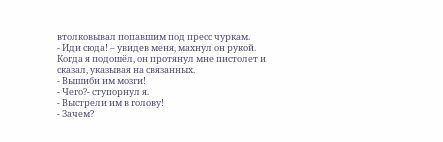втолковывал попавшим под пресс чуркам.
- Иди сюда! – увидев меня, махнул он рукой.
Когда я подошёл, он протянул мне пистолет и сказал, указывая на связанных.
- Вышиби им мозги!
- Чего?- ступорнул я.
- Выстрели им в голову!
- Зачем?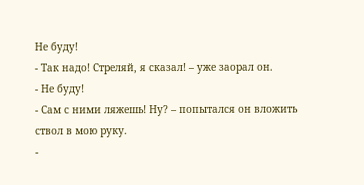Не буду!
- Так надо! Стреляй, я сказал! – уже заорал он.
- Не буду!
- Сам с ними ляжешь! Ну? – попытался он вложить ствол в мою руку.
-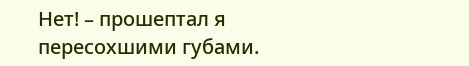Нет! – прошептал я пересохшими губами.